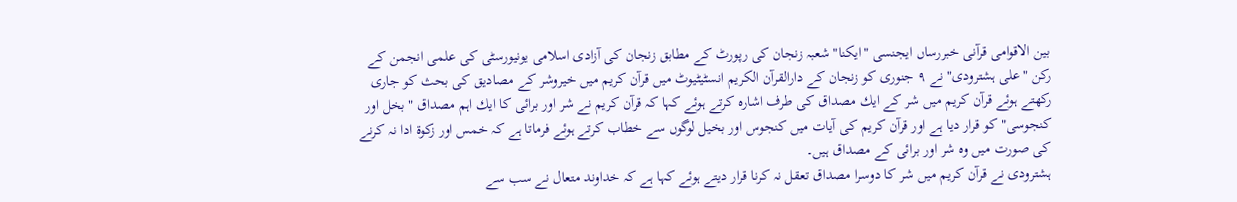بين الاقوامی قرآنی خبررساں ايجنسی "ايكنا" شعبہ زنجان كی رپورٹ كے مطابق زنجان كی آزادی اسلامی يونيورسٹی كی علمی انجمن كے ركن "علی ہشترودی" نے ۹ جنوری كو زنجان كے دارالقرآن الكريم انسٹیٹيوٹ میں قرآن كريم میں خيروشر كے مصاديق كی بحث كو جاری ركھتے ہوئے قرآن كريم میں شر كے ايك مصداق كی طرف اشارہ كرتے ہوئے كہا كہ قرآن كريم نے شر اور برائی كا ايك اہم مصداق "بخل اور كنجوسی" كو قرار ديا ہے اور قرآن كريم كی آيات میں كنجوس اور بخيل لوگوں سے خطاب كرتے ہوئے فرماتا ہے كہ خمس اور زكوۃ ادا نہ كرنے كی صورت میں وہ شر اور برائی كے مصداق ہیں۔
ہشترودی نے قرآن كريم میں شر كا دوسرا مصداق تعقل نہ كرنا قرار ديتے ہوئے كہا ہے كہ خداوند متعال نے سب سے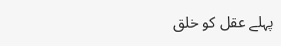پہلے عقل كو خلق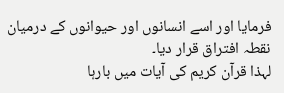فرمايا اور اسے انسانوں اور حيوانوں كے درميان نقطہ افتراق قرار ديا۔
لہذا قرآن كريم كی آيات میں بارہا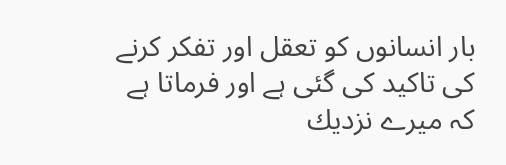بار انسانوں كو تعقل اور تفكر كرنے كی تاكيد كی گئی ہے اور فرماتا ہے كہ ميرے نزديك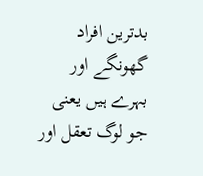بدترين افراد گھونگے اور بہرے ہیں يعنی جو لوگ تعقل اور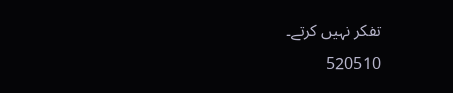تفكر نہیں كرتے۔
520510